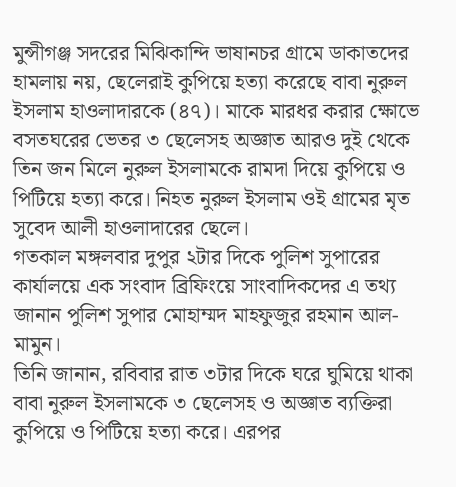মুন্সীগঞ্জ সদরের মিঝিকান্দি ভাষানচর গ্রামে ডাকাতদের হামলায় নয়, ছেলেরাই কুপিয়ে হত্যা করেছে বাবা নুরুল ইসলাম হাওলাদারকে (৪৭)। মাকে মারধর করার ক্ষোভে বসতঘরের ভেতর ৩ ছেলেসহ অজ্ঞাত আরও দুই থেকে তিন জন মিলে নুরুল ইসলামকে রামদা দিয়ে কুপিয়ে ও পিটিয়ে হত্যা করে। নিহত নুরুল ইসলাম ওই গ্রামের মৃত সুবেদ আলী হাওলাদারের ছেলে।
গতকাল মঙ্গলবার দুপুর ২টার দিকে পুলিশ সুপারের কার্যালয়ে এক সংবাদ ব্রিফিংয়ে সাংবাদিকদের এ তথ্য জানান পুলিশ সুপার মোহাম্মদ মাহফুজুর রহমান আল-মামুন।
তিনি জানান, রবিবার রাত ৩টার দিকে ঘরে ঘুমিয়ে থাকা বাবা নুরুল ইসলামকে ৩ ছেলেসহ ও অজ্ঞাত ব্যক্তিরা কুপিয়ে ও পিটিয়ে হত্যা করে। এরপর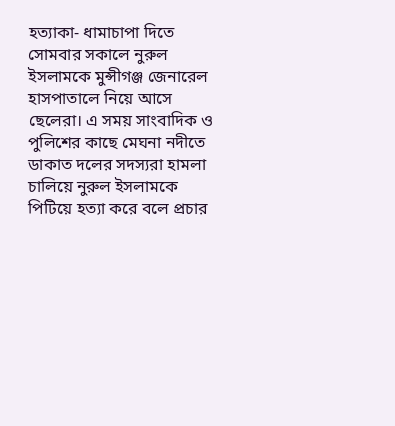হত্যাকা- ধামাচাপা দিতে সোমবার সকালে নুরুল ইসলামকে মুন্সীগঞ্জ জেনারেল হাসপাতালে নিয়ে আসে ছেলেরা। এ সময় সাংবাদিক ও পুলিশের কাছে মেঘনা নদীতে ডাকাত দলের সদস্যরা হামলা চালিয়ে নুরুল ইসলামকে পিটিয়ে হত্যা করে বলে প্রচার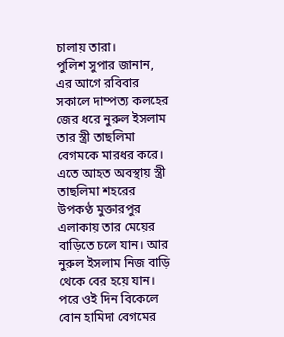চালায় তারা।
পুলিশ সুপার জানান, এর আগে রবিবার সকালে দাম্পত্য কলহের জের ধরে নুরুল ইসলাম তার স্ত্রী তাছলিমা বেগমকে মারধর করে। এতে আহত অবস্থায় স্ত্রী তাছলিমা শহরের উপকণ্ঠ মুক্তারপুর এলাকায় তার মেয়ের বাড়িতে চলে যান। আর নুরুল ইসলাম নিজ বাড়ি থেকে বের হয়ে যান। পরে ওই দিন বিকেলে বোন হামিদা বেগমের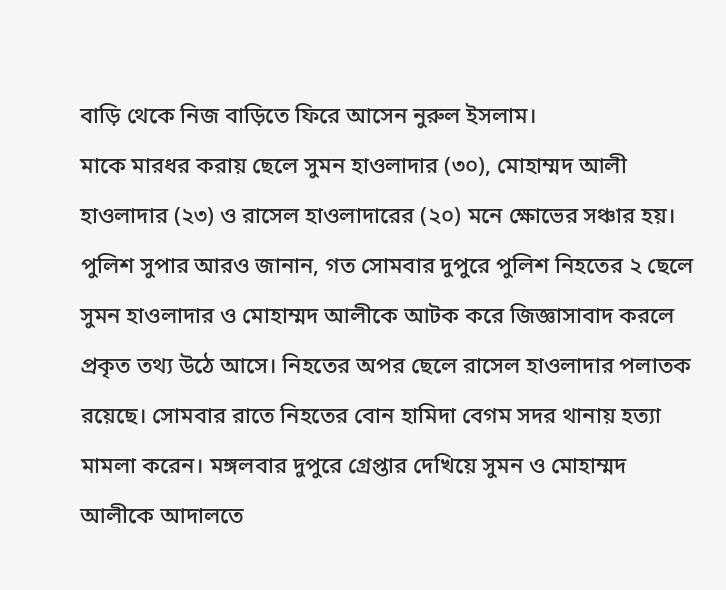বাড়ি থেকে নিজ বাড়িতে ফিরে আসেন নুরুল ইসলাম।
মাকে মারধর করায় ছেলে সুমন হাওলাদার (৩০), মোহাম্মদ আলী হাওলাদার (২৩) ও রাসেল হাওলাদারের (২০) মনে ক্ষোভের সঞ্চার হয়।
পুলিশ সুপার আরও জানান, গত সোমবার দুপুরে পুলিশ নিহতের ২ ছেলে সুমন হাওলাদার ও মোহাম্মদ আলীকে আটক করে জিজ্ঞাসাবাদ করলে প্রকৃত তথ্য উঠে আসে। নিহতের অপর ছেলে রাসেল হাওলাদার পলাতক রয়েছে। সোমবার রাতে নিহতের বোন হামিদা বেগম সদর থানায় হত্যা মামলা করেন। মঙ্গলবার দুপুরে গ্রেপ্তার দেখিয়ে সুমন ও মোহাম্মদ আলীকে আদালতে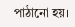পাঠানো হয়।